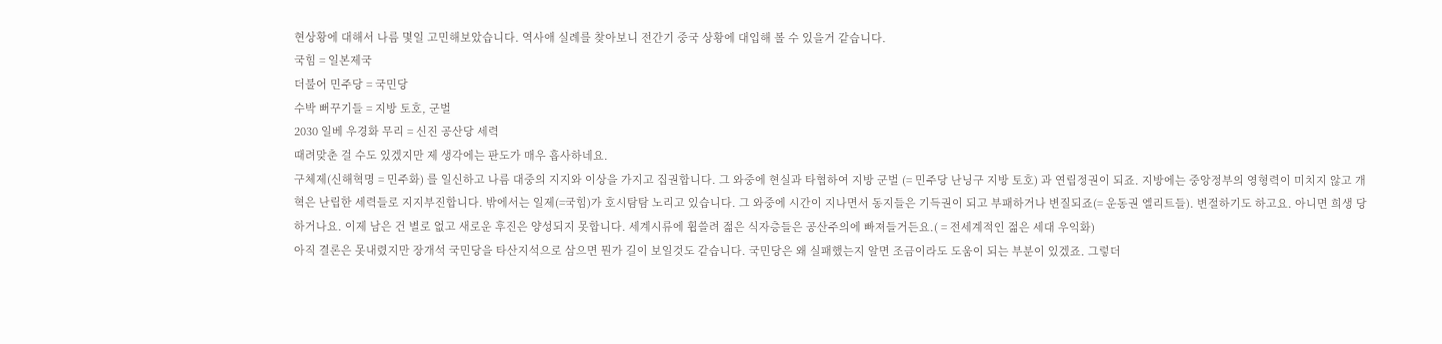현상황에 대해서 나름 몇일 고민해보았습니다. 역사애 실례를 찾아보니 전간기 중국 상황에 대입해 볼 수 있을거 같습니다.
국힘 = 일본제국
더불어 민주당 = 국민당
수박 뻐꾸기들 = 지방 토호, 군벌
2030 일베 우경화 무리 = 신진 공산당 세력
때려맞춘 걸 수도 있겠지만 제 생각에는 판도가 매우 흡사하네요.
구체제(신해혁명 = 민주화) 를 일신하고 나름 대중의 지지와 이상을 가지고 집권합니다. 그 와중에 현실과 타협하여 지방 군벌 (= 민주당 난닝구 지방 토호) 과 연립정권이 되죠. 지방에는 중앙정부의 영형력이 미치지 않고 개혁은 난립한 세력들로 지지부진합니다. 밖에서는 일제(=국힘)가 호시탐탐 노리고 있습니다. 그 와중에 시간이 지나면서 동지들은 기득권이 되고 부패하거나 변질되죠(= 운동권 엘리트들). 변절하기도 하고요. 아니면 희생 당하거나요. 이제 남은 건 별로 없고 새로운 후진은 양성되지 못합니다. 세계시류에 휩쓸려 젊은 식자층들은 공산주의에 빠져들거든요.( = 전세계적인 젊은 세대 우익화)
아직 결론은 못내렸지만 장개석 국민당을 타산지석으로 삼으면 뭔가 길이 보일것도 같습니다. 국민당은 왜 실패했는지 알면 조금이라도 도움이 되는 부분이 있겠죠. 그렇더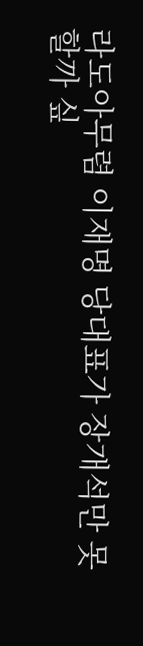라도아무렴 이재명 당대표가 장개석만 못할까 싶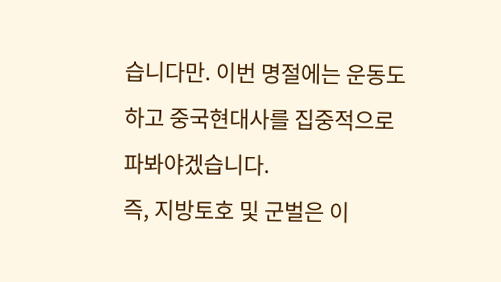습니다만. 이번 명절에는 운동도하고 중국현대사를 집중적으로 파봐야겠습니다.
즉, 지방토호 및 군벌은 이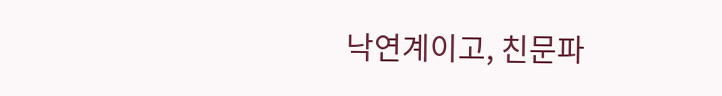낙연계이고, 친문파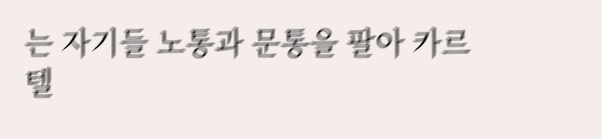는 자기들 노통과 문통을 팔아 카르텔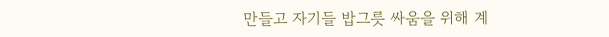만들고 자기들 밥그릇 싸움을 위해 계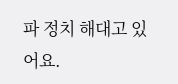파 정치 해대고 있어요.